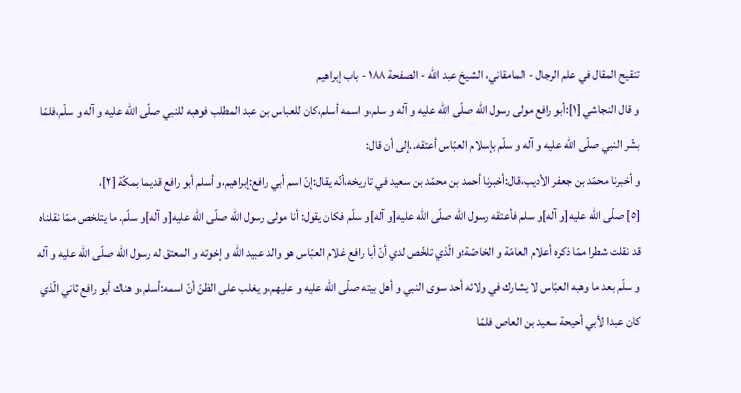تنقيح المقال في علم الرجال - المامقاني، الشيخ عبد الله - الصفحة ١٨٨ - باب إبراهيم
و قال النجاشي [١]:أبو رافع مولى رسول اللّه صلّى اللّه عليه و آله و سلم،و اسمه أسلم،كان للعباس بن عبد المطلب فوهبه للنبي صلّى اللّه عليه و آله و سلّم،فلمّا بشّر النبي صلّى اللّه عليه و آله و سلّم بإسلام العبّاس أعتقه..إلى أن قال:
و أخبرنا محمّد بن جعفر الأديب،قال:أخبرنا أحمد بن محمّد بن سعيد في تاريخه،أنّه يقال:إنّ اسم أبي رافع:إبراهيم،و أسلم أبو رافع قديما بمكّة [٢]،
[٥] صلّى اللّه عليه[و آله]و سلم فأعتقه رسول اللّه صلّى اللّه عليه[و آله]و سلّم فكان يقول: أنا مولى رسول اللّه صلّى اللّه عليه[و آله]و سلّم. ما يتلخص ممّا نقلناه قد نقلت شطرا ممّا ذكره أعلام العامّة و الخاصّة؛و الّذي تلخّص لدي أنّ أبا رافع غلام العبّاس هو والد عبيد اللّه و إخوته و المعتق له رسول اللّه صلّى اللّه عليه و آله و سلّم بعد ما وهبه العبّاس لا يشارك في ولائه أحد سوى النبي و أهل بيته صلّى اللّه عليه و عليهم،و يغلب على الظنّ أنّ اسمه:أسلم،و هناك أبو رافع ثاني الّذي كان عبدا لأبي أحيحة سعيد بن العاص فلمّا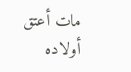مات أعتق أولاده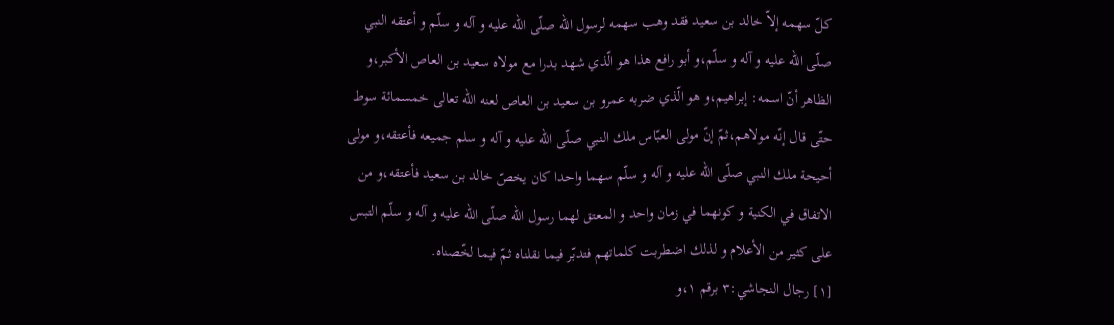كلّ سهمه إلاّ خالد بن سعيد فقد وهب سهمه لرسول اللّه صلّى اللّه عليه و آله و سلّم و أعتقه النبي صلّى اللّه عليه و آله و سلّم،و أبو رافع هذا هو الّذي شهد بدرا مع مولاه سعيد بن العاص الأكبر،و الظاهر أنّ اسمه: إبراهيم،و هو الّذي ضربه عمرو بن سعيد بن العاص لعنه اللّه تعالى خمسمائة سوط حتّى قال إنّه مولاهم،ثمّ إنّ مولى العبّاس ملك النبي صلّى اللّه عليه و آله و سلم جميعه فأعتقه،و مولى أحيحة ملك النبي صلّى اللّه عليه و آله و سلّم سهما واحدا كان يخصّ خالد بن سعيد فأعتقه،و من الاتفاق في الكنية و كونهما في زمان واحد و المعتق لهما رسول اللّه صلّى اللّه عليه و آله و سلّم التبس على كثير من الأعلام و لذلك اضطربت كلماتهم فتدبّر فيما نقلناه ثمّ فيما لخّصناه.
[١] رجال النجاشي:٣ برقم ١،و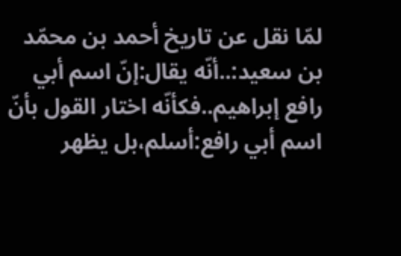لمّا نقل عن تاريخ أحمد بن محمّد بن سعيد:..أنّه يقال:إنّ اسم أبي رافع إبراهيم..فكأنّه اختار القول بأنّ اسم أبي رافع:أسلم،بل يظهر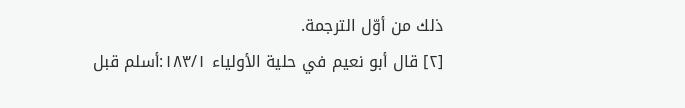ذلك من أوّل الترجمة.
[٢] قال أبو نعيم في حلية الأولياء ١٨٣/١:أسلم قبل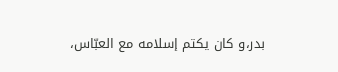بدر،و كان يكتم إسلامه مع العبّاس،